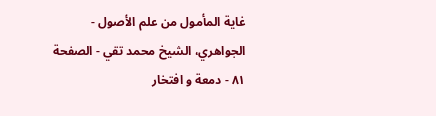غایة المأمول من علم الأصول - الجواهري، الشيخ محمد تقي - الصفحة ٨١ - دمعة و افتخار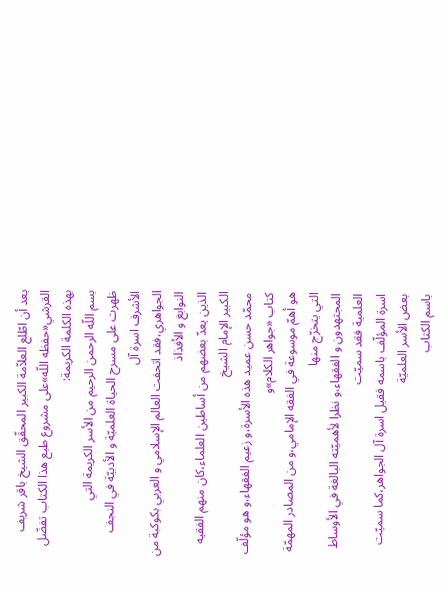بعد أن اطّلع العلاّمة الكبير المحقّق الشيخ باقر شريف القرشي«حفظه اللّه»على مشروع طبع هذا الكتاب تفضّل بهذه الكلمة الكريمة:
بسم اللّه الرحمن الرحيم من الأسر الكريمة التي
ظهرت على مسرح الحياة العلميّة و الأدبيّة في النجف الأشرف اسرة آل
الجواهري،فقد اتحفت العالم الإسلامي و العربي بكوكبة من النوابغ و الأفذاذ
الذين يعدّ بعضهم من أساطين العلماء،كان منهم الفقيه الكبير الإمام الشيخ
محمّد حسن عميد هذه الأسرة،و زعيم الفقهاء،و هو مؤلّف كتاب «جواهر الكلام»و
هو أهمّ موسوعة في الفقه الإمامي،و من المصادر المهمّة التي يتخرّج منها
المجتهدون و الفقهاء،و نظرا لأهميّته البالغة في الأوساط العلمية فقد سميّت
اسرة المؤلّف باسمه فقيل اسرة آل الجواهر،كما سميّت بعض الأسر العلميّة
باسم الكتاب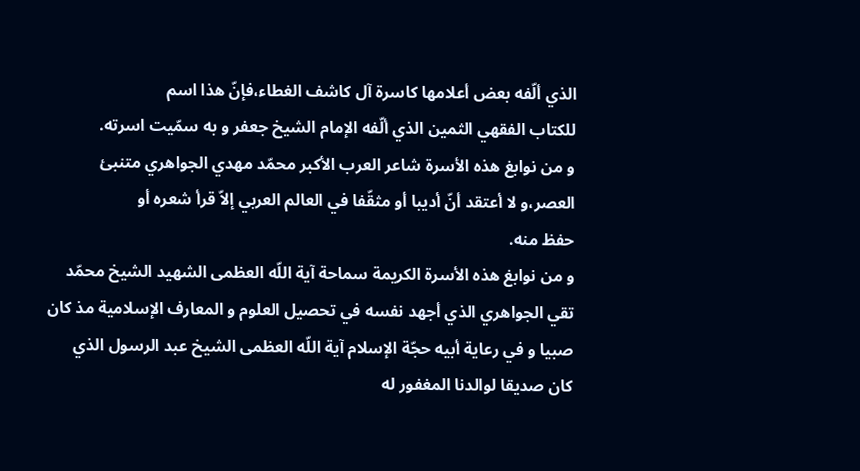الذي ألّفه بعض أعلامها كاسرة آل كاشف الغطاء،فإنّ هذا اسم
للكتاب الفقهي الثمين الذي ألّفه الإمام الشيخ جعفر و به سمّيت اسرته.
و من نوابغ هذه الأسرة شاعر العرب الأكبر محمّد مهدي الجواهري متنبئ
العصر،و لا أعتقد أنّ أديبا أو مثقّفا في العالم العربي إلاّ قرأ شعره أو
حفظ منه.
و من نوابغ هذه الأسرة الكريمة سماحة آية اللّه العظمى الشهيد الشيخ محمّد
تقي الجواهري الذي أجهد نفسه في تحصيل العلوم و المعارف الإسلامية مذ كان
صبيا و في رعاية أبيه حجّة الإسلام آية اللّه العظمى الشيخ عبد الرسول الذي
كان صديقا لوالدنا المغفور له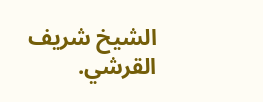الشيخ شريف القرشي.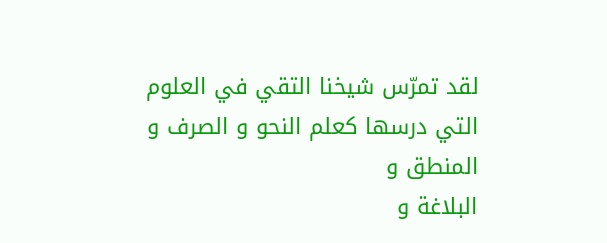لقد تمرّس شيخنا التقي في العلوم التي درسها كعلم النحو و الصرف و المنطق و
البلاغة و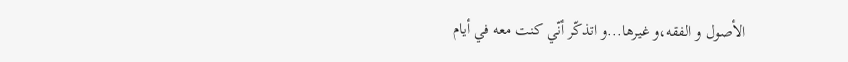الأصول و الفقه،و غيرها...و اتذكّر أنّي كنت معه في أيام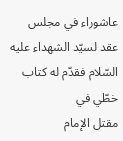عاشوراء في مجلس عقد لسيّد الشهداء عليه السّلام فقدّم له كتاب خطّي في
مقتل الإمام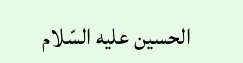الحسين عليه السّلام